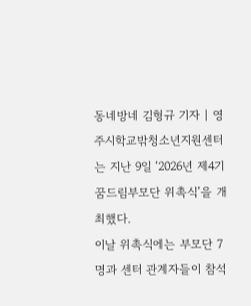동네방네 김형규 기자 | 영주시학교밖청소년지원센터는 지난 9일 ‘2026년 제4기 꿈드림부모단 위촉식’을 개최했다.
이날 위촉식에는 부모단 7명과 센터 관계자들이 참석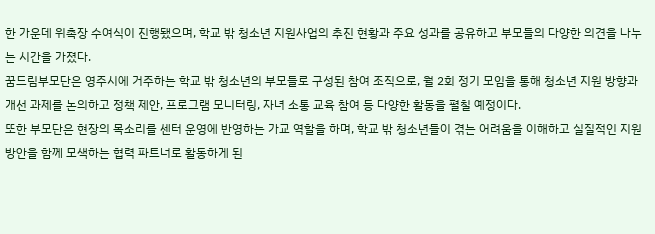한 가운데 위촉장 수여식이 진행됐으며, 학교 밖 청소년 지원사업의 추진 현황과 주요 성과를 공유하고 부모들의 다양한 의견을 나누는 시간을 가졌다.
꿈드림부모단은 영주시에 거주하는 학교 밖 청소년의 부모들로 구성된 참여 조직으로, 월 2회 정기 모임을 통해 청소년 지원 방향과 개선 과제를 논의하고 정책 제안, 프로그램 모니터링, 자녀 소통 교육 참여 등 다양한 활동을 펼칠 예정이다.
또한 부모단은 현장의 목소리를 센터 운영에 반영하는 가교 역할을 하며, 학교 밖 청소년들이 겪는 어려움을 이해하고 실질적인 지원 방안을 함께 모색하는 협력 파트너로 활동하게 된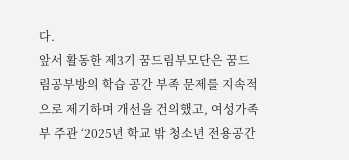다.
앞서 활동한 제3기 꿈드림부모단은 꿈드림공부방의 학습 공간 부족 문제를 지속적으로 제기하며 개선을 건의했고, 여성가족부 주관 ‘2025년 학교 밖 청소년 전용공간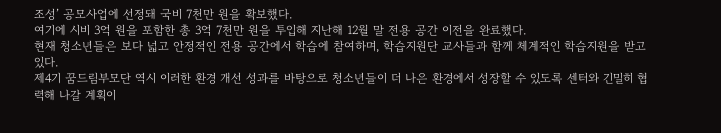조성’ 공모사업에 선정돼 국비 7천만 원을 확보했다.
여기에 시비 3억 원을 포함한 총 3억 7천만 원을 투입해 지난해 12월 말 전용 공간 이전을 완료했다.
현재 청소년들은 보다 넓고 안정적인 전용 공간에서 학습에 참여하며, 학습지원단 교사들과 함께 체계적인 학습지원을 받고 있다.
제4기 꿈드림부모단 역시 이러한 환경 개선 성과를 바탕으로 청소년들이 더 나은 환경에서 성장할 수 있도록 센터와 긴밀히 협력해 나갈 계획이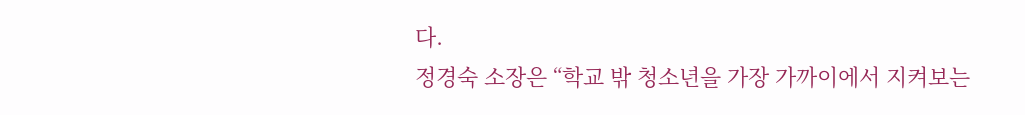다.
정경숙 소장은 “학교 밖 청소년을 가장 가까이에서 지켜보는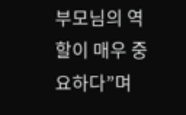부모님의 역할이 매우 중요하다”며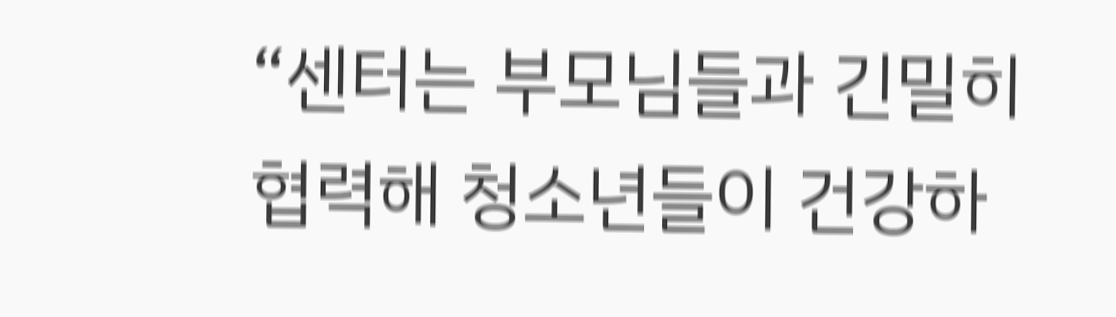“센터는 부모님들과 긴밀히 협력해 청소년들이 건강하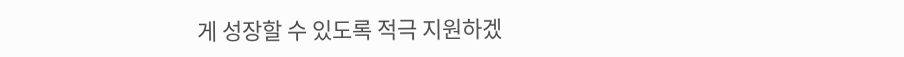게 성장할 수 있도록 적극 지원하겠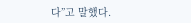다”고 말했다.